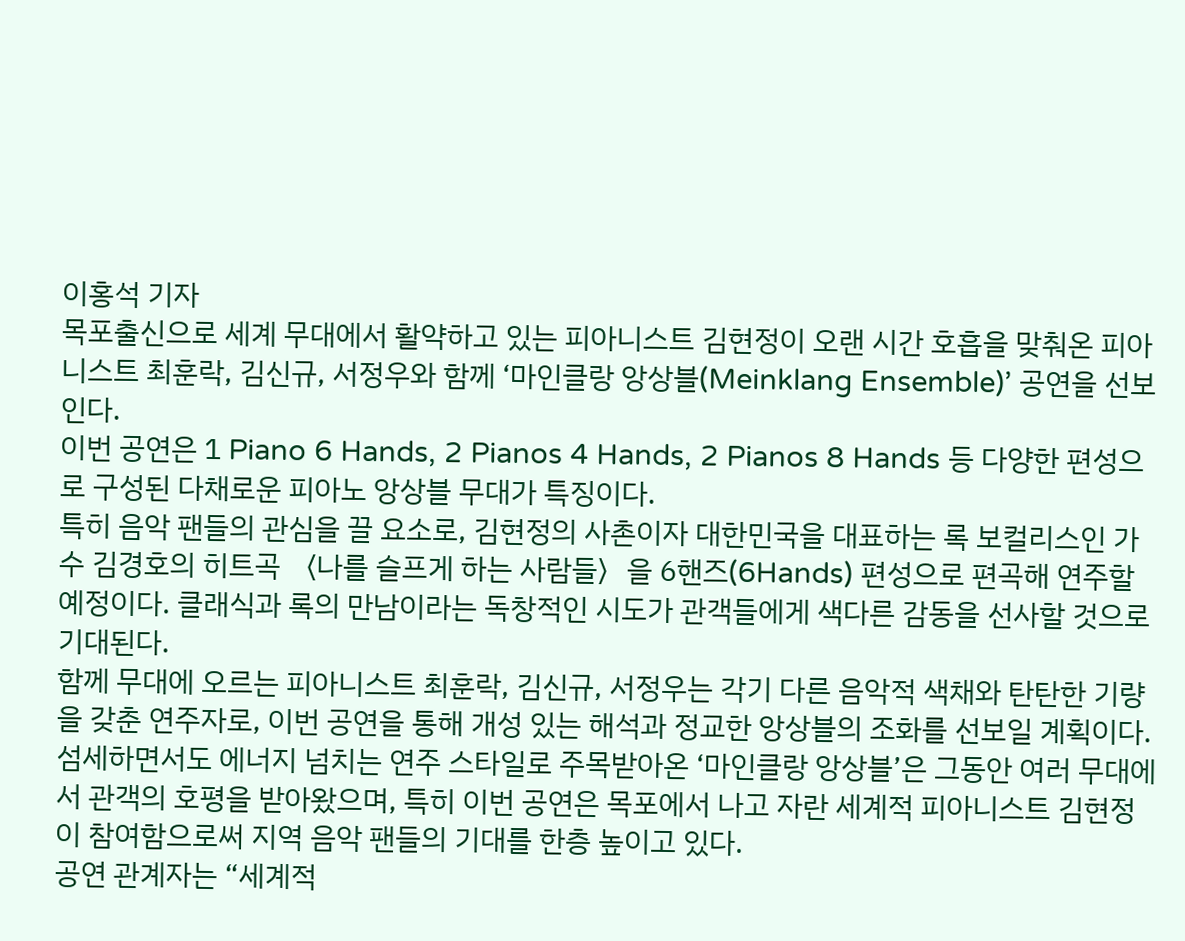이홍석 기자
목포출신으로 세계 무대에서 활약하고 있는 피아니스트 김현정이 오랜 시간 호흡을 맞춰온 피아니스트 최훈락, 김신규, 서정우와 함께 ‘마인클랑 앙상블(Meinklang Ensemble)’ 공연을 선보인다.
이번 공연은 1 Piano 6 Hands, 2 Pianos 4 Hands, 2 Pianos 8 Hands 등 다양한 편성으로 구성된 다채로운 피아노 앙상블 무대가 특징이다.
특히 음악 팬들의 관심을 끌 요소로, 김현정의 사촌이자 대한민국을 대표하는 록 보컬리스인 가수 김경호의 히트곡 〈나를 슬프게 하는 사람들〉을 6핸즈(6Hands) 편성으로 편곡해 연주할 예정이다. 클래식과 록의 만남이라는 독창적인 시도가 관객들에게 색다른 감동을 선사할 것으로 기대된다.
함께 무대에 오르는 피아니스트 최훈락, 김신규, 서정우는 각기 다른 음악적 색채와 탄탄한 기량을 갖춘 연주자로, 이번 공연을 통해 개성 있는 해석과 정교한 앙상블의 조화를 선보일 계획이다.
섬세하면서도 에너지 넘치는 연주 스타일로 주목받아온 ‘마인클랑 앙상블’은 그동안 여러 무대에서 관객의 호평을 받아왔으며, 특히 이번 공연은 목포에서 나고 자란 세계적 피아니스트 김현정이 참여함으로써 지역 음악 팬들의 기대를 한층 높이고 있다.
공연 관계자는 “세계적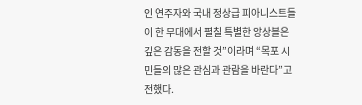인 연주자와 국내 정상급 피아니스트들이 한 무대에서 펼칠 특별한 앙상블은 깊은 감동을 전할 것”이라며 “목포 시민들의 많은 관심과 관람을 바란다”고 전했다.